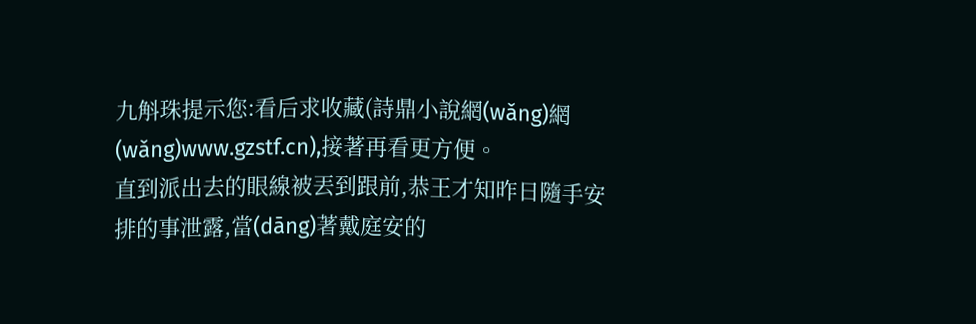九斛珠提示您:看后求收藏(詩鼎小說網(wǎng)網(wǎng)www.gzstf.cn),接著再看更方便。
直到派出去的眼線被丟到跟前,恭王才知昨日隨手安排的事泄露,當(dāng)著戴庭安的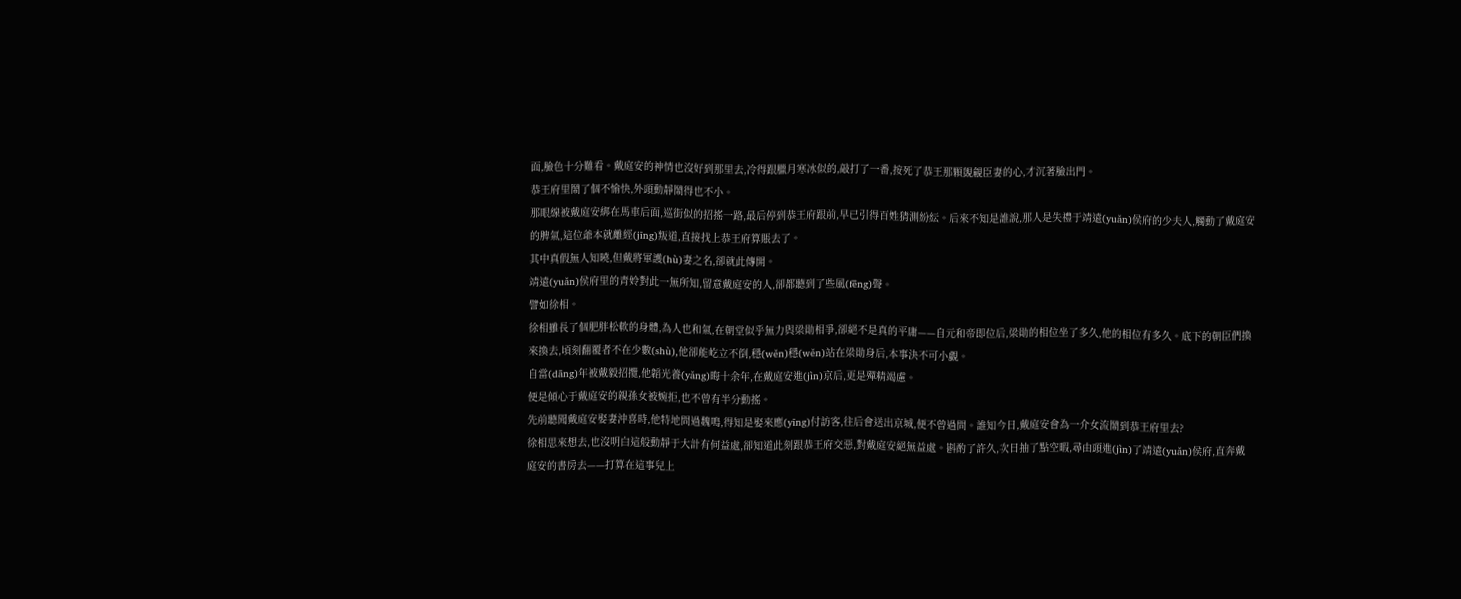面,臉色十分難看。戴庭安的神情也沒好到那里去,冷得跟臘月寒冰似的,敲打了一番,按死了恭王那顆覬覦臣妻的心,才沉著臉出門。
恭王府里鬧了個不愉快,外頭動靜鬧得也不小。
那眼線被戴庭安綁在馬車后面,巡街似的招搖一路,最后停到恭王府跟前,早已引得百姓猜測紛紜。后來不知是誰說,那人是失禮于靖遠(yuǎn)侯府的少夫人,觸動了戴庭安的脾氣,這位爺本就離經(jīng)叛道,直接找上恭王府算賬去了。
其中真假無人知曉,但戴將軍護(hù)妻之名,卻就此傳開。
靖遠(yuǎn)侯府里的青姈對此一無所知,留意戴庭安的人,卻都聽到了些風(fēng)聲。
譬如徐相。
徐相雖長了個肥胖松軟的身體,為人也和氣,在朝堂似乎無力與梁勛相爭,卻絕不是真的平庸——自元和帝即位后,梁勛的相位坐了多久,他的相位有多久。底下的朝臣們換來換去,頃刻翻覆者不在少數(shù),他卻能屹立不倒,穩(wěn)穩(wěn)站在梁勛身后,本事決不可小覷。
自當(dāng)年被戴毅招攬,他韜光養(yǎng)晦十余年,在戴庭安進(jìn)京后,更是殫精竭慮。
便是傾心于戴庭安的親孫女被婉拒,也不曾有半分動搖。
先前聽聞戴庭安娶妻沖喜時,他特地問過魏鳴,得知是娶來應(yīng)付訪客,往后會送出京城,便不曾過問。誰知今日,戴庭安會為一介女流鬧到恭王府里去?
徐相思來想去,也沒明白這般動靜于大計有何益處,卻知道此刻跟恭王府交惡,對戴庭安絕無益處。斟酌了許久,次日抽了點空暇,尋由頭進(jìn)了靖遠(yuǎn)侯府,直奔戴庭安的書房去——打算在這事兒上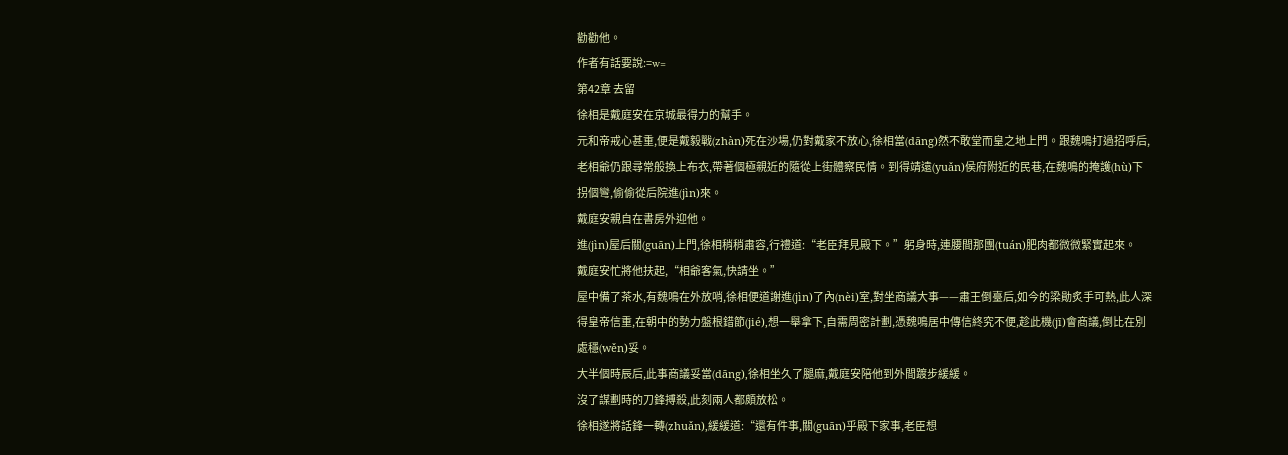勸勸他。
作者有話要說:=w=
第42章 去留
徐相是戴庭安在京城最得力的幫手。
元和帝戒心甚重,便是戴毅戰(zhàn)死在沙場,仍對戴家不放心,徐相當(dāng)然不敢堂而皇之地上門。跟魏鳴打過招呼后,老相爺仍跟尋常般換上布衣,帶著個極親近的隨從上街體察民情。到得靖遠(yuǎn)侯府附近的民巷,在魏鳴的掩護(hù)下拐個彎,偷偷從后院進(jìn)來。
戴庭安親自在書房外迎他。
進(jìn)屋后關(guān)上門,徐相稍稍肅容,行禮道:“老臣拜見殿下。”躬身時,連腰間那團(tuán)肥肉都微微緊實起來。
戴庭安忙將他扶起,“相爺客氣,快請坐。”
屋中備了茶水,有魏鳴在外放哨,徐相便道謝進(jìn)了內(nèi)室,對坐商議大事——肅王倒臺后,如今的梁勛炙手可熱,此人深得皇帝信重,在朝中的勢力盤根錯節(jié),想一舉拿下,自需周密計劃,憑魏鳴居中傳信終究不便,趁此機(jī)會商議,倒比在別處穩(wěn)妥。
大半個時辰后,此事商議妥當(dāng),徐相坐久了腿麻,戴庭安陪他到外間踱步緩緩。
沒了謀劃時的刀鋒搏殺,此刻兩人都頗放松。
徐相遂將話鋒一轉(zhuǎn),緩緩道:“還有件事,關(guān)乎殿下家事,老臣想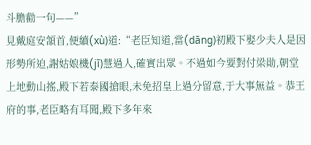斗膽勸一句——”
見戴庭安頷首,便續(xù)道:“老臣知道,當(dāng)初殿下娶少夫人是因形勢所迫,謝姑娘機(jī)慧過人,確實出眾。不過如今要對付梁勛,朝堂上地動山搖,殿下若泰國搶眼,未免招皇上過分留意,于大事無益。恭王府的事,老臣略有耳聞,殿下多年來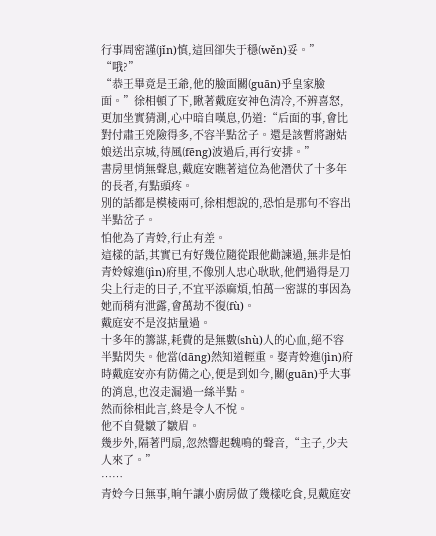行事周密謹(jǐn)慎,這回卻失于穩(wěn)妥。”
“哦?”
“恭王畢竟是王爺,他的臉面關(guān)乎皇家臉面。”徐相頓了下,瞅著戴庭安神色清冷,不辨喜怒,更加坐實猜測,心中暗自嘆息,仍道:“后面的事,會比對付肅王兇險得多,不容半點岔子。還是該暫將謝姑娘送出京城,待風(fēng)波過后,再行安排。”
書房里悄無聲息,戴庭安瞧著這位為他潛伏了十多年的長者,有點頭疼。
別的話都是模棱兩可,徐相想說的,恐怕是那句不容出半點岔子。
怕他為了青姈,行止有差。
這樣的話,其實已有好幾位隨從跟他勸諫過,無非是怕青姈嫁進(jìn)府里,不像別人忠心耿耿,他們過得是刀尖上行走的日子,不宜平添麻煩,怕萬一密謀的事因為她而稍有泄露,會萬劫不復(fù)。
戴庭安不是沒掂量過。
十多年的籌謀,耗費的是無數(shù)人的心血,絕不容半點閃失。他當(dāng)然知道輕重。娶青姈進(jìn)府時戴庭安亦有防備之心,便是到如今,關(guān)乎大事的消息,也沒走漏過一絲半點。
然而徐相此言,終是令人不悅。
他不自覺皺了皺眉。
幾步外,隔著門扇,忽然響起魏鳴的聲音,“主子,少夫人來了。”
……
青姈今日無事,晌午讓小廚房做了幾樣吃食,見戴庭安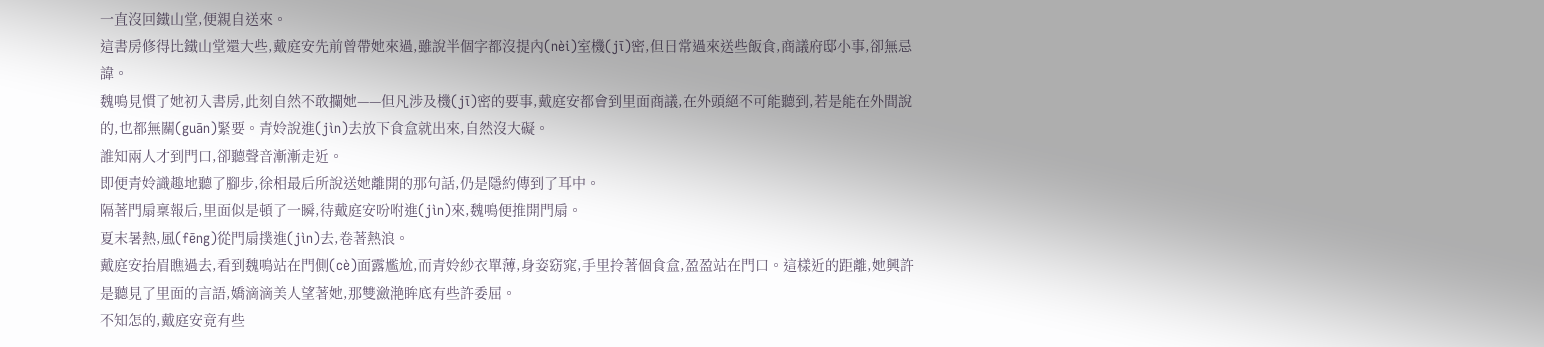一直沒回鐵山堂,便親自送來。
這書房修得比鐵山堂還大些,戴庭安先前曾帶她來過,雖說半個字都沒提內(nèi)室機(jī)密,但日常過來送些飯食,商議府邸小事,卻無忌諱。
魏鳴見慣了她初入書房,此刻自然不敢攔她——但凡涉及機(jī)密的要事,戴庭安都會到里面商議,在外頭絕不可能聽到,若是能在外間說的,也都無關(guān)緊要。青姈說進(jìn)去放下食盒就出來,自然沒大礙。
誰知兩人才到門口,卻聽聲音漸漸走近。
即便青姈識趣地聽了腳步,徐相最后所說送她離開的那句話,仍是隱約傳到了耳中。
隔著門扇稟報后,里面似是頓了一瞬,待戴庭安吩咐進(jìn)來,魏鳴便推開門扇。
夏末暑熱,風(fēng)從門扇撲進(jìn)去,卷著熱浪。
戴庭安抬眉瞧過去,看到魏鳴站在門側(cè)面露尷尬,而青姈紗衣單薄,身姿窈窕,手里拎著個食盒,盈盈站在門口。這樣近的距離,她興許是聽見了里面的言語,嬌滴滴美人望著她,那雙瀲滟眸底有些許委屈。
不知怎的,戴庭安竟有些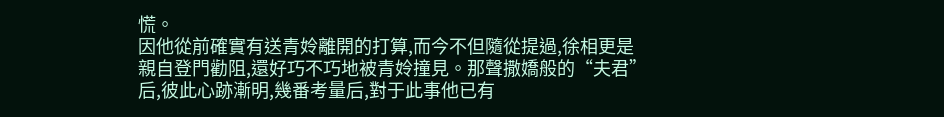慌。
因他從前確實有送青姈離開的打算,而今不但隨從提過,徐相更是親自登門勸阻,還好巧不巧地被青姈撞見。那聲撒嬌般的“夫君”后,彼此心跡漸明,幾番考量后,對于此事他已有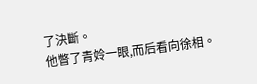了決斷。
他瞥了青姈一眼,而后看向徐相。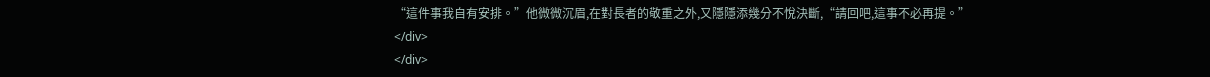“這件事我自有安排。”他微微沉眉,在對長者的敬重之外,又隱隱添幾分不悅決斷,“請回吧,這事不必再提。”
</div>
</div>